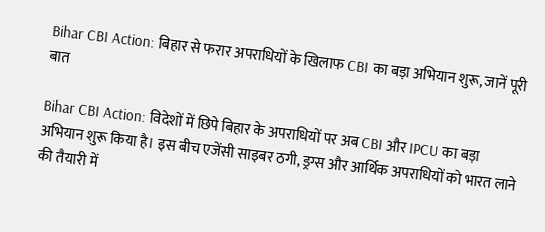Bihar CBI Action: बिहार से फरार अपराधियों के खिलाफ CBI का बड़ा अभियान शुरू, जानें पूरी बात

Bihar CBI Action: विदेशों में छिपे बिहार के अपराधियों पर अब CBI और IPCU का बड़ा अभियान शुरू किया है। इस बीच एजेंसी साइबर ठगी, ड्रग्स और आर्थिक अपराधियों को भारत लाने की तैयारी में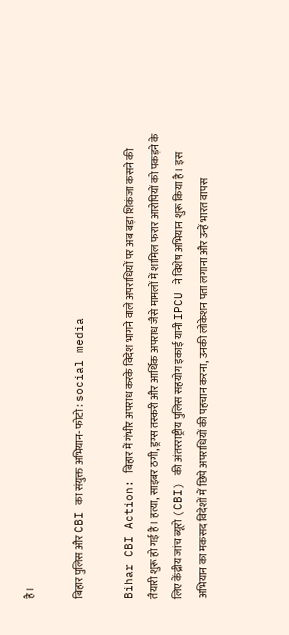है।

बिहार पुलिस और CBI का संयुक्त अभियान- फोटो : social media

Bihar CBI Action: बिहार में गंभीर अपराध करके विदेश भागने वाले अपराधियों पर अब बड़ा शिकंजा कसने की तैयारी शुरू हो गई है। हत्या, साइबर ठगी, ड्रग्स तस्करी और आर्थिक अपराध जैसे मामलों में शामिल फरार आरोपियों को पकड़ने के लिए केंद्रीय जांच ब्यूरो (CBI) की अंतरराष्ट्रीय पुलिस सहयोग इकाई यानी IPCU ने विशेष अभियान शुरू किया है। इस अभियान का मकसद विदेशों में छिपे अपराधियों की पहचान करना, उनकी लोकेशन पता लगाना और उन्हें भारत वापस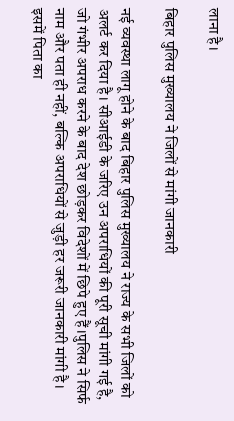लाना है।

बिहार पुलिस मुख्यालय ने जिलों से मांगी जानकारी

नई व्यवस्था लागू होने के बाद बिहार पुलिस मुख्यालय ने राज्य के सभी जिलों को अलर्ट कर दिया है। सीआईडी के जरिए उन अपराधियों की पूरी सूची मांगी गई है, जो गंभीर अपराध करने के बाद देश छोड़कर विदेशों में छिपे हुए हैं।पुलिस ने सिर्फ नाम और पता ही नहीं, बल्कि अपराधियों से जुड़ी हर जरूरी जानकारी मांगी है। इसमें पिता का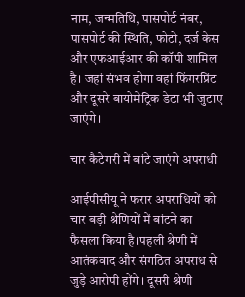नाम, जन्मतिथि, पासपोर्ट नंबर, पासपोर्ट की स्थिति, फोटो, दर्ज केस और एफआईआर की कॉपी शामिल है। जहां संभव होगा वहां फिंगरप्रिंट और दूसरे बायोमेट्रिक डेटा भी जुटाए जाएंगे।

चार कैटेगरी में बांटे जाएंगे अपराधी

आईपीसीयू ने फरार अपराधियों को चार बड़ी श्रेणियों में बांटने का फैसला किया है।पहली श्रेणी में आतंकवाद और संगठित अपराध से जुड़े आरोपी होंगे। दूसरी श्रेणी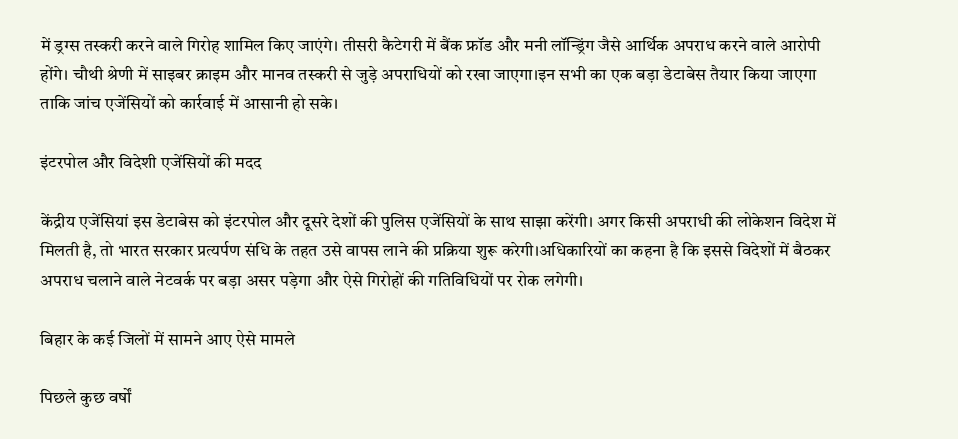में ड्रग्स तस्करी करने वाले गिरोह शामिल किए जाएंगे। तीसरी कैटेगरी में बैंक फ्रॉड और मनी लॉन्ड्रिंग जैसे आर्थिक अपराध करने वाले आरोपी होंगे। चौथी श्रेणी में साइबर क्राइम और मानव तस्करी से जुड़े अपराधियों को रखा जाएगा।इन सभी का एक बड़ा डेटाबेस तैयार किया जाएगा ताकि जांच एजेंसियों को कार्रवाई में आसानी हो सके।

इंटरपोल और विदेशी एजेंसियों की मदद

केंद्रीय एजेंसियां इस डेटाबेस को इंटरपोल और दूसरे देशों की पुलिस एजेंसियों के साथ साझा करेंगी। अगर किसी अपराधी की लोकेशन विदेश में मिलती है, तो भारत सरकार प्रत्यर्पण संधि के तहत उसे वापस लाने की प्रक्रिया शुरू करेगी।अधिकारियों का कहना है कि इससे विदेशों में बैठकर अपराध चलाने वाले नेटवर्क पर बड़ा असर पड़ेगा और ऐसे गिरोहों की गतिविधियों पर रोक लगेगी।

बिहार के कई जिलों में सामने आए ऐसे मामले

पिछले कुछ वर्षों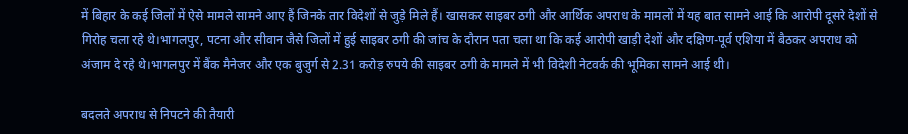में बिहार के कई जिलों में ऐसे मामले सामने आए हैं जिनके तार विदेशों से जुड़े मिले हैं। खासकर साइबर ठगी और आर्थिक अपराध के मामलों में यह बात सामने आई कि आरोपी दूसरे देशों से गिरोह चला रहे थे।भागलपुर, पटना और सीवान जैसे जिलों में हुई साइबर ठगी की जांच के दौरान पता चला था कि कई आरोपी खाड़ी देशों और दक्षिण-पूर्व एशिया में बैठकर अपराध को अंजाम दे रहे थे।भागलपुर में बैंक मैनेजर और एक बुजुर्ग से 2.31 करोड़ रुपये की साइबर ठगी के मामले में भी विदेशी नेटवर्क की भूमिका सामने आई थी।

बदलते अपराध से निपटने की तैयारी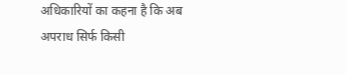अधिकारियों का कहना है कि अब अपराध सिर्फ किसी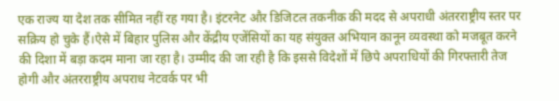एक राज्य या देश तक सीमित नहीं रह गया है। इंटरनेट और डिजिटल तकनीक की मदद से अपराधी अंतरराष्ट्रीय स्तर पर सक्रिय हो चुके हैं।ऐसे में बिहार पुलिस और केंद्रीय एजेंसियों का यह संयुक्त अभियान कानून व्यवस्था को मजबूत करने की दिशा में बड़ा कदम माना जा रहा है। उम्मीद की जा रही है कि इससे विदेशों में छिपे अपराधियों की गिरफ्तारी तेज होगी और अंतरराष्ट्रीय अपराध नेटवर्क पर भी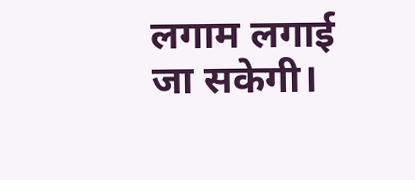लगाम लगाई जा सकेगी।